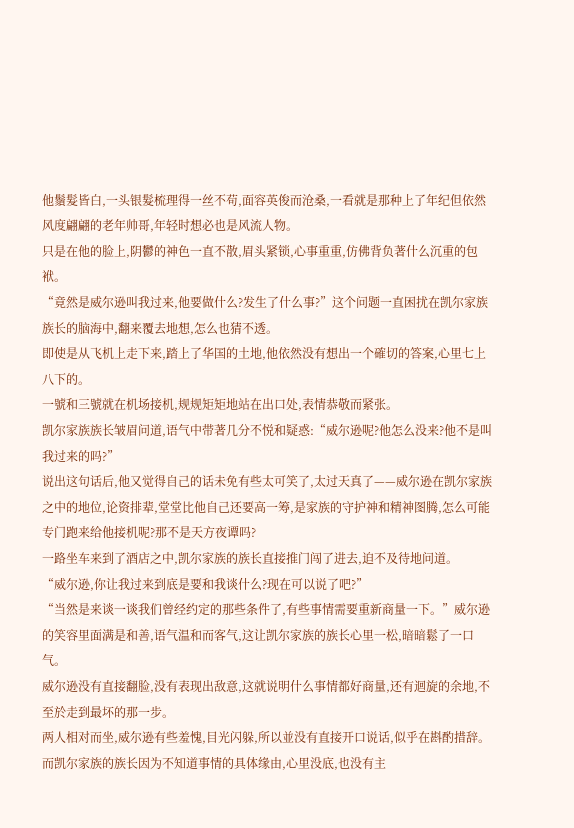他鬚髮皆白,一头银髮梳理得一丝不苟,面容英俊而沧桑,一看就是那种上了年纪但依然风度翩翩的老年帅哥,年轻时想必也是风流人物。
只是在他的脸上,阴鬱的神色一直不散,眉头紧锁,心事重重,仿佛背负著什么沉重的包袱。
“竟然是威尔逊叫我过来,他要做什么?发生了什么事?”这个问题一直困扰在凯尔家族族长的脑海中,翻来覆去地想,怎么也猜不透。
即使是从飞机上走下来,踏上了华国的土地,他依然没有想出一个確切的答案,心里七上八下的。
一號和三號就在机场接机,规规矩矩地站在出口处,表情恭敬而紧张。
凯尔家族族长皱眉问道,语气中带著几分不悦和疑惑:“威尔逊呢?他怎么没来?他不是叫我过来的吗?”
说出这句话后,他又觉得自己的话未免有些太可笑了,太过天真了——威尔逊在凯尔家族之中的地位,论资排辈,堂堂比他自己还要高一筹,是家族的守护神和精神图腾,怎么可能专门跑来给他接机呢?那不是天方夜谭吗?
一路坐车来到了酒店之中,凯尔家族的族长直接推门闯了进去,迫不及待地问道。
“威尔逊,你让我过来到底是要和我谈什么?现在可以说了吧?”
“当然是来谈一谈我们曾经约定的那些条件了,有些事情需要重新商量一下。”威尔逊的笑容里面满是和善,语气温和而客气,这让凯尔家族的族长心里一松,暗暗鬆了一口气。
威尔逊没有直接翻脸,没有表现出敌意,这就说明什么事情都好商量,还有迴旋的余地,不至於走到最坏的那一步。
两人相对而坐,威尔逊有些羞愧,目光闪躲,所以並没有直接开口说话,似乎在斟酌措辞。
而凯尔家族的族长因为不知道事情的具体缘由,心里没底,也没有主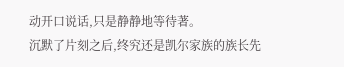动开口说话,只是静静地等待著。
沉默了片刻之后,终究还是凯尔家族的族长先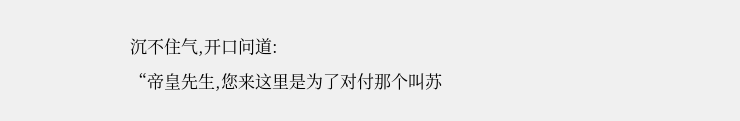沉不住气,开口问道:
“帝皇先生,您来这里是为了对付那个叫苏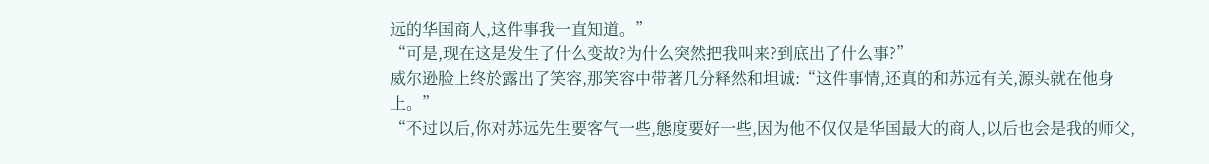远的华国商人,这件事我一直知道。”
“可是,现在这是发生了什么变故?为什么突然把我叫来?到底出了什么事?”
威尔逊脸上终於露出了笑容,那笑容中带著几分释然和坦诚:“这件事情,还真的和苏远有关,源头就在他身上。”
“不过以后,你对苏远先生要客气一些,態度要好一些,因为他不仅仅是华国最大的商人,以后也会是我的师父,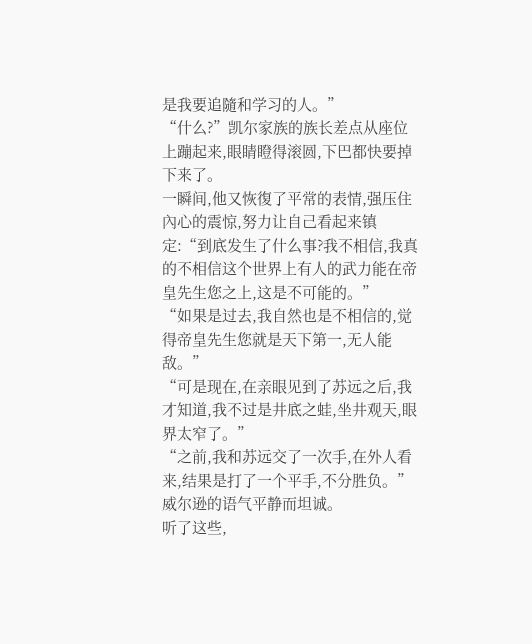是我要追隨和学习的人。”
“什么?”凯尔家族的族长差点从座位上蹦起来,眼睛瞪得滚圆,下巴都快要掉下来了。
一瞬间,他又恢復了平常的表情,强压住內心的震惊,努力让自己看起来镇定:“到底发生了什么事?我不相信,我真的不相信这个世界上有人的武力能在帝皇先生您之上,这是不可能的。”
“如果是过去,我自然也是不相信的,觉得帝皇先生您就是天下第一,无人能敌。”
“可是现在,在亲眼见到了苏远之后,我才知道,我不过是井底之蛙,坐井观天,眼界太窄了。”
“之前,我和苏远交了一次手,在外人看来,结果是打了一个平手,不分胜负。”威尔逊的语气平静而坦诚。
听了这些,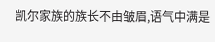凯尔家族的族长不由皱眉,语气中满是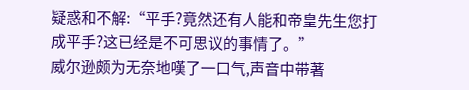疑惑和不解:“平手?竟然还有人能和帝皇先生您打成平手?这已经是不可思议的事情了。”
威尔逊颇为无奈地嘆了一口气,声音中带著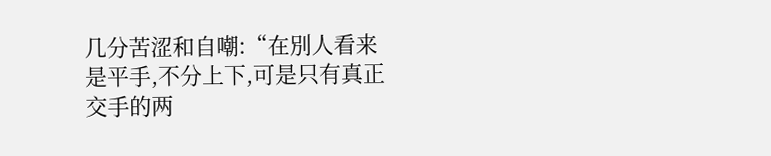几分苦涩和自嘲:“在別人看来是平手,不分上下,可是只有真正交手的两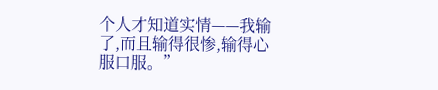个人才知道实情——我输了,而且输得很惨,输得心服口服。”